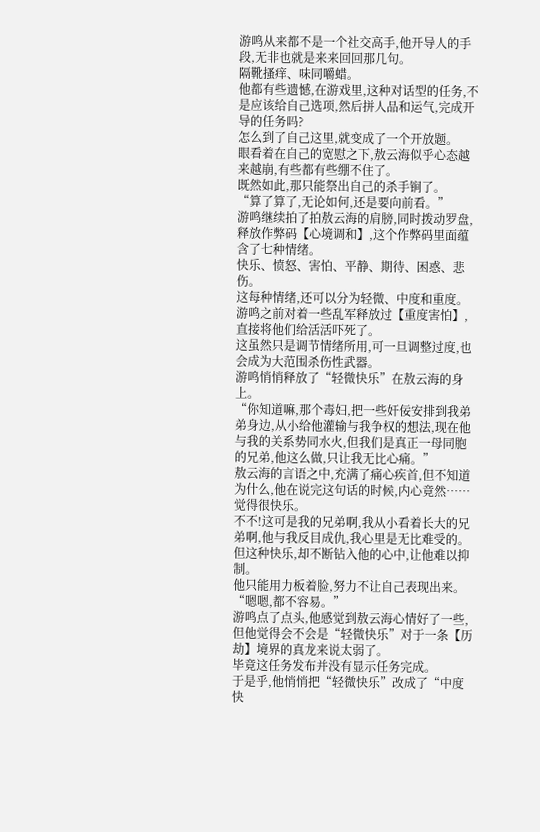游鸣从来都不是一个社交高手,他开导人的手段,无非也就是来来回回那几句。
隔靴搔痒、味同嚼蜡。
他都有些遗憾,在游戏里,这种对话型的任务,不是应该给自己选项,然后拼人品和运气,完成开导的任务吗?
怎么到了自己这里,就变成了一个开放题。
眼看着在自己的宽慰之下,敖云海似乎心态越来越崩,有些都有些绷不住了。
既然如此,那只能祭出自己的杀手锏了。
“算了算了,无论如何,还是要向前看。”
游鸣继续拍了拍敖云海的肩膀,同时拨动罗盘,释放作弊码【心境调和】,这个作弊码里面蕴含了七种情绪。
快乐、愤怒、害怕、平静、期待、困惑、悲伤。
这每种情绪,还可以分为轻微、中度和重度。
游鸣之前对着一些乱军释放过【重度害怕】,直接将他们给活活吓死了。
这虽然只是调节情绪所用,可一旦调整过度,也会成为大范围杀伤性武器。
游鸣悄悄释放了“轻微快乐”在敖云海的身上。
“你知道嘛,那个毒妇,把一些奸佞安排到我弟弟身边,从小给他灌输与我争权的想法,现在他与我的关系势同水火,但我们是真正一母同胞的兄弟,他这么做,只让我无比心痛。”
敖云海的言语之中,充满了痛心疾首,但不知道为什么,他在说完这句话的时候,内心竟然……觉得很快乐。
不不!这可是我的兄弟啊,我从小看着长大的兄弟啊,他与我反目成仇,我心里是无比难受的。
但这种快乐,却不断钻入他的心中,让他难以抑制。
他只能用力板着脸,努力不让自己表现出来。
“嗯嗯,都不容易。”
游鸣点了点头,他感觉到敖云海心情好了一些,但他觉得会不会是“轻微快乐”对于一条【历劫】境界的真龙来说太弱了。
毕竟这任务发布并没有显示任务完成。
于是乎,他悄悄把“轻微快乐”改成了“中度快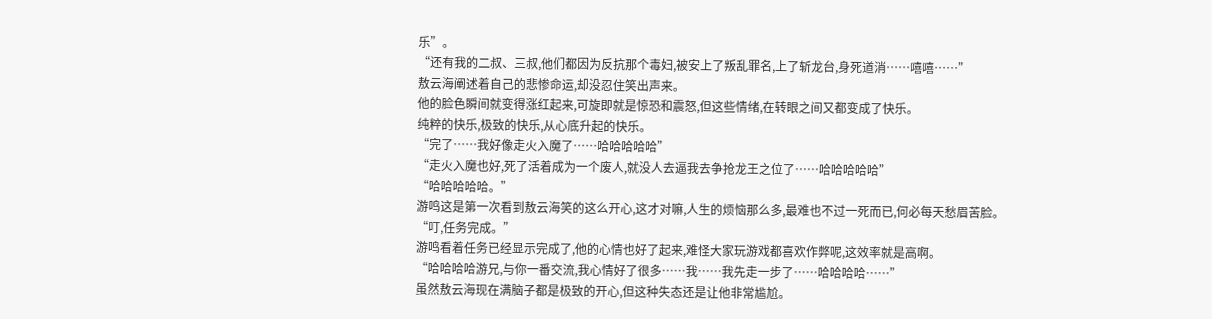乐”。
“还有我的二叔、三叔,他们都因为反抗那个毒妇,被安上了叛乱罪名,上了斩龙台,身死道消……嘻嘻……”
敖云海阐述着自己的悲惨命运,却没忍住笑出声来。
他的脸色瞬间就变得涨红起来,可旋即就是惊恐和震怒,但这些情绪,在转眼之间又都变成了快乐。
纯粹的快乐,极致的快乐,从心底升起的快乐。
“完了……我好像走火入魔了……哈哈哈哈哈”
“走火入魔也好,死了活着成为一个废人,就没人去逼我去争抢龙王之位了……哈哈哈哈哈”
“哈哈哈哈哈。”
游鸣这是第一次看到敖云海笑的这么开心,这才对嘛,人生的烦恼那么多,最难也不过一死而已,何必每天愁眉苦脸。
“叮,任务完成。”
游鸣看着任务已经显示完成了,他的心情也好了起来,难怪大家玩游戏都喜欢作弊呢,这效率就是高啊。
“哈哈哈哈游兄,与你一番交流,我心情好了很多……我……我先走一步了……哈哈哈哈……”
虽然敖云海现在满脑子都是极致的开心,但这种失态还是让他非常尴尬。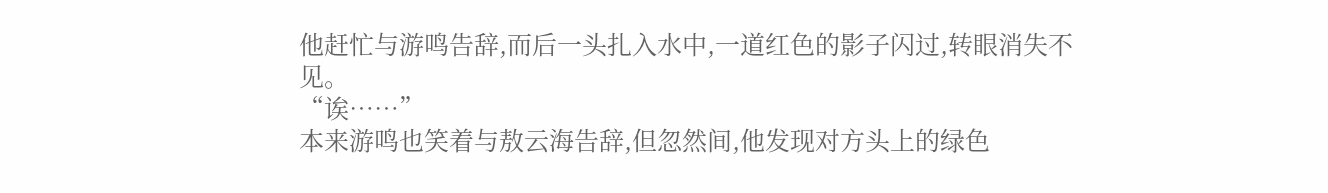他赶忙与游鸣告辞,而后一头扎入水中,一道红色的影子闪过,转眼消失不见。
“诶……”
本来游鸣也笑着与敖云海告辞,但忽然间,他发现对方头上的绿色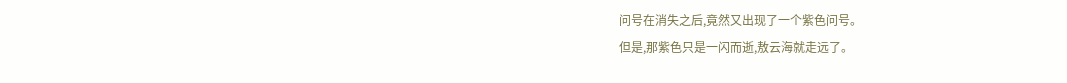问号在消失之后,竟然又出现了一个紫色问号。
但是,那紫色只是一闪而逝,敖云海就走远了。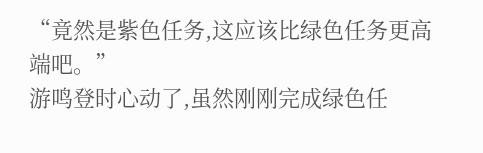“竟然是紫色任务,这应该比绿色任务更高端吧。”
游鸣登时心动了,虽然刚刚完成绿色任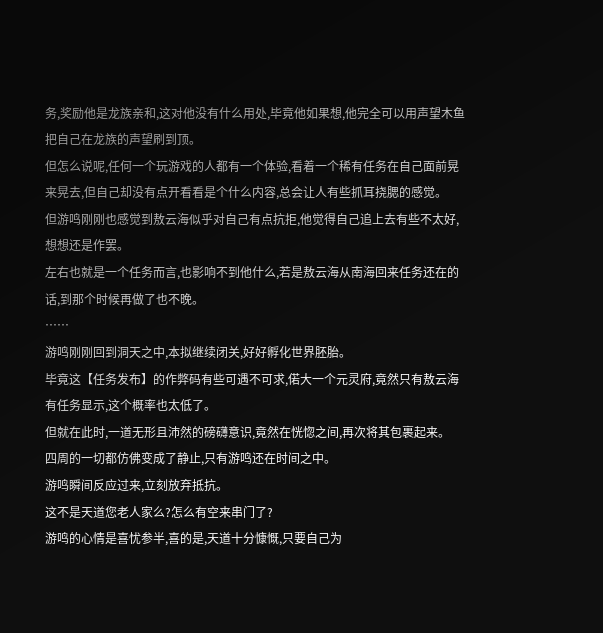务,奖励他是龙族亲和,这对他没有什么用处,毕竟他如果想,他完全可以用声望木鱼把自己在龙族的声望刷到顶。
但怎么说呢,任何一个玩游戏的人都有一个体验,看着一个稀有任务在自己面前晃来晃去,但自己却没有点开看看是个什么内容,总会让人有些抓耳挠腮的感觉。
但游鸣刚刚也感觉到敖云海似乎对自己有点抗拒,他觉得自己追上去有些不太好,想想还是作罢。
左右也就是一个任务而言,也影响不到他什么,若是敖云海从南海回来任务还在的话,到那个时候再做了也不晚。
……
游鸣刚刚回到洞天之中,本拟继续闭关,好好孵化世界胚胎。
毕竟这【任务发布】的作弊码有些可遇不可求,偌大一个元灵府,竟然只有敖云海有任务显示,这个概率也太低了。
但就在此时,一道无形且沛然的磅礴意识,竟然在恍惚之间,再次将其包裹起来。
四周的一切都仿佛变成了静止,只有游鸣还在时间之中。
游鸣瞬间反应过来,立刻放弃抵抗。
这不是天道您老人家么?怎么有空来串门了?
游鸣的心情是喜忧参半,喜的是,天道十分慷慨,只要自己为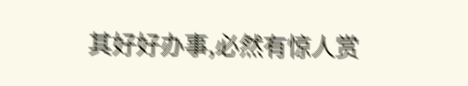其好好办事,必然有惊人赏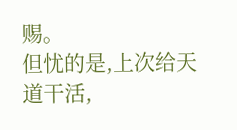赐。
但忧的是,上次给天道干活,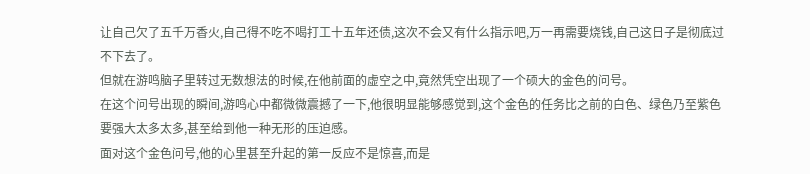让自己欠了五千万香火,自己得不吃不喝打工十五年还债,这次不会又有什么指示吧,万一再需要烧钱,自己这日子是彻底过不下去了。
但就在游鸣脑子里转过无数想法的时候,在他前面的虚空之中,竟然凭空出现了一个硕大的金色的问号。
在这个问号出现的瞬间,游鸣心中都微微震撼了一下,他很明显能够感觉到,这个金色的任务比之前的白色、绿色乃至紫色要强大太多太多,甚至给到他一种无形的压迫感。
面对这个金色问号,他的心里甚至升起的第一反应不是惊喜,而是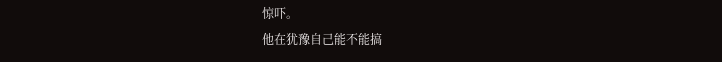惊吓。
他在犹豫自己能不能搞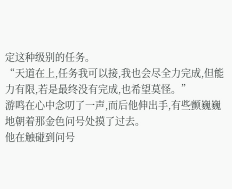定这种级别的任务。
“天道在上,任务我可以接,我也会尽全力完成,但能力有限,若是最终没有完成,也希望莫怪。”
游鸣在心中念叨了一声,而后他伸出手,有些颤巍巍地朝着那金色问号处摸了过去。
他在触碰到问号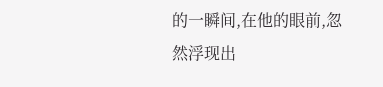的一瞬间,在他的眼前,忽然浮现出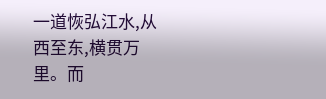一道恢弘江水,从西至东,横贯万里。而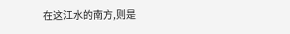在这江水的南方,则是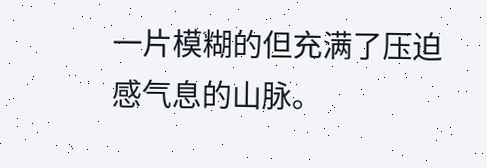一片模糊的但充满了压迫感气息的山脉。